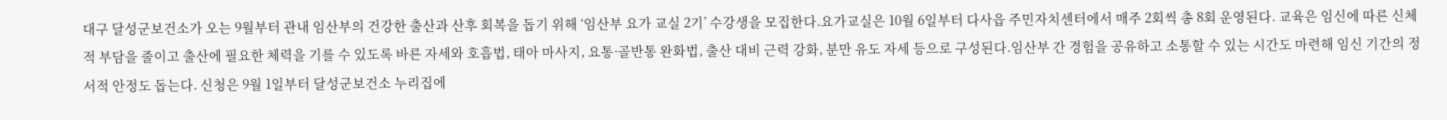대구 달성군보건소가 오는 9월부터 관내 임산부의 건강한 출산과 산후 회복을 돕기 위해 ‘임산부 요가 교실 2기’ 수강생을 모집한다.요가교실은 10월 6일부터 다사읍 주민자치센터에서 매주 2회씩 총 8회 운영된다. 교육은 임신에 따른 신체적 부담을 줄이고 출산에 필요한 체력을 기를 수 있도록 바른 자세와 호흡법, 태아 마사지, 요통·골반통 완화법, 출산 대비 근력 강화, 분만 유도 자세 등으로 구성된다.임산부 간 경험을 공유하고 소통할 수 있는 시간도 마련해 임신 기간의 정서적 안정도 돕는다. 신청은 9월 1일부터 달성군보건소 누리집에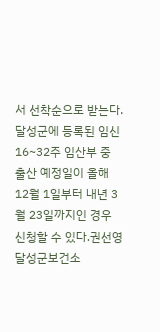서 선착순으로 받는다. 달성군에 등록된 임신 16~32주 임산부 중 출산 예정일이 올해 12월 1일부터 내년 3월 23일까지인 경우 신청할 수 있다.권선영 달성군보건소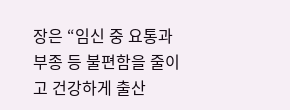장은 “임신 중 요통과 부종 등 불편함을 줄이고 건강하게 출산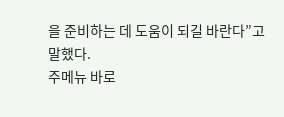을 준비하는 데 도움이 되길 바란다”고 말했다.
주메뉴 바로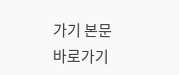가기 본문 바로가기